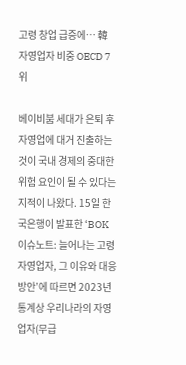고령 창업 급증에… 韓 자영업자 비중 OECD 7위

베이비붐 세대가 은퇴 후 자영업에 대거 진출하는 것이 국내 경제의 중대한 위험 요인이 될 수 있다는 지적이 나왔다. 15일 한국은행이 발표한 ‘BOK이슈노트: 늘어나는 고령 자영업자, 그 이유와 대응 방안’에 따르면 2023년 통계상 우리나라의 자영업자(무급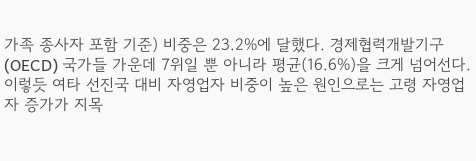가족 종사자 포함 기준) 비중은 23.2%에 달했다. 경제협력개발기구(OECD) 국가들 가운데 7위일 뿐 아니라 평균(16.6%)을 크게 넘어선다. 이렇듯 여타 선진국 대비 자영업자 비중이 높은 원인으로는 고령 자영업자 증가가 지목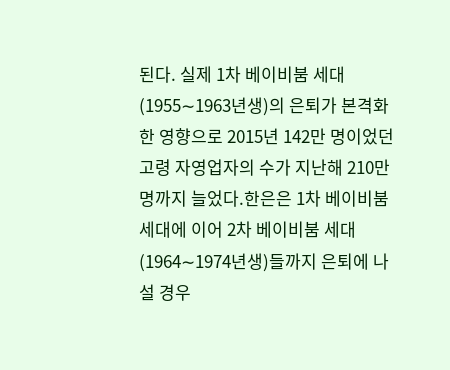된다. 실제 1차 베이비붐 세대(1955∼1963년생)의 은퇴가 본격화한 영향으로 2015년 142만 명이었던 고령 자영업자의 수가 지난해 210만 명까지 늘었다.한은은 1차 베이비붐 세대에 이어 2차 베이비붐 세대(1964∼1974년생)들까지 은퇴에 나설 경우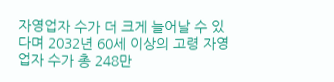자영업자 수가 더 크게 늘어날 수 있다며 2032년 60세 이상의 고령 자영업자 수가 총 248만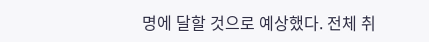명에 달할 것으로 예상했다. 전체 취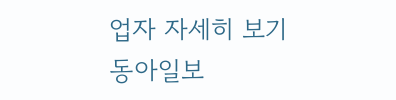업자 자세히 보기
동아일보